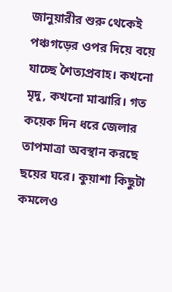জানুয়ারীর শুরু থেকেই পঞ্চগড়ের ওপর দিয়ে বয়ে যাচ্ছে শৈত্যপ্রবাহ। কখনো মৃদু, কখনো মাঝারি। গত কয়েক দিন ধরে জেলার তাপমাত্রা অবস্থান করছে ছয়ের ঘরে। কুয়াশা কিছুটা কমলেও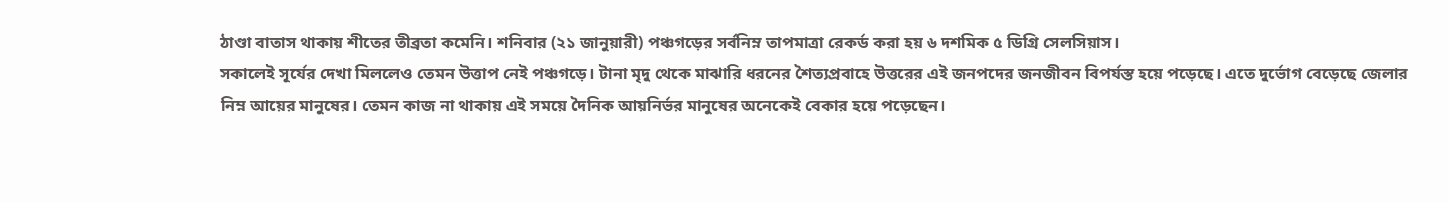ঠাণ্ডা বাতাস থাকায় শীতের তীব্রতা কমেনি। শনিবার (২১ জানুয়ারী) পঞ্চগড়ের সর্বনিম্ন তাপমাত্রা রেকর্ড করা হয় ৬ দশমিক ৫ ডিগ্রি সেলসিয়াস।
সকালেই সূর্যের দেখা মিললেও তেমন উত্তাপ নেই পঞ্চগড়ে। টানা মৃদু থেকে মাঝারি ধরনের শৈত্যপ্রবাহে উত্তরের এই জনপদের জনজীবন বিপর্যস্ত হয়ে পড়েছে। এতে দুর্ভোগ বেড়েছে জেলার নিম্ন আয়ের মানুষের। তেমন কাজ না থাকায় এই সময়ে দৈনিক আয়নির্ভর মানুষের অনেকেই বেকার হয়ে পড়েছেন।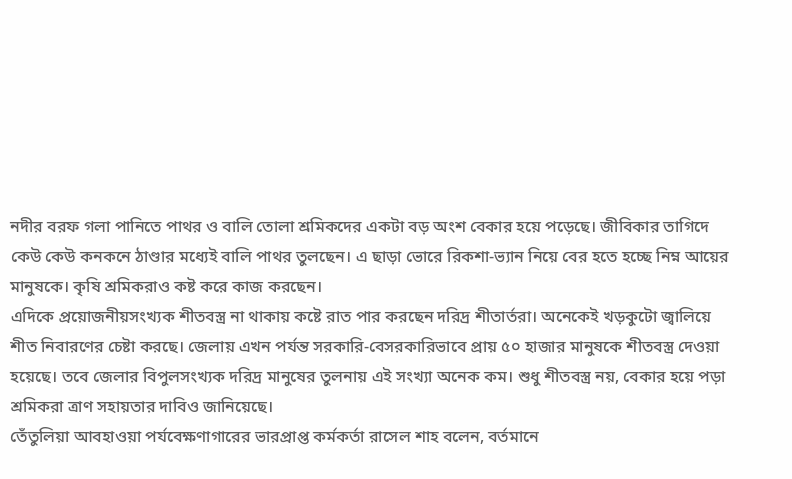নদীর বরফ গলা পানিতে পাথর ও বালি তোলা শ্রমিকদের একটা বড় অংশ বেকার হয়ে পড়েছে। জীবিকার তাগিদে কেউ কেউ কনকনে ঠাণ্ডার মধ্যেই বালি পাথর তুলছেন। এ ছাড়া ভোরে রিকশা-ভ্যান নিয়ে বের হতে হচ্ছে নিম্ন আয়ের মানুষকে। কৃষি শ্রমিকরাও কষ্ট করে কাজ করছেন।
এদিকে প্রয়োজনীয়সংখ্যক শীতবস্ত্র না থাকায় কষ্টে রাত পার করছেন দরিদ্র শীতার্তরা। অনেকেই খড়কুটো জ্বালিয়ে শীত নিবারণের চেষ্টা করছে। জেলায় এখন পর্যন্ত সরকারি-বেসরকারিভাবে প্রায় ৫০ হাজার মানুষকে শীতবস্ত্র দেওয়া হয়েছে। তবে জেলার বিপুলসংখ্যক দরিদ্র মানুষের তুলনায় এই সংখ্যা অনেক কম। শুধু শীতবস্ত্র নয়, বেকার হয়ে পড়া শ্রমিকরা ত্রাণ সহায়তার দাবিও জানিয়েছে।
তেঁতুলিয়া আবহাওয়া পর্যবেক্ষণাগারের ভারপ্রাপ্ত কর্মকর্তা রাসেল শাহ বলেন, বর্তমানে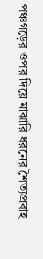পঞ্চগড়ের ওপর দিয়ে মাঝারি ধরনের শৈত্যপ্রবাহ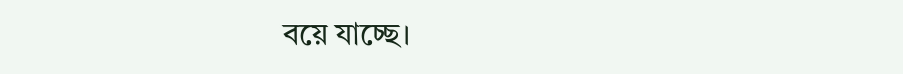বয়ে যাচ্ছে।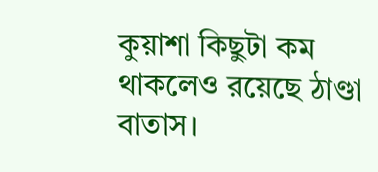কুয়াশা কিছুটা কম থাকলেও রয়েছে ঠাণ্ডা বাতাস।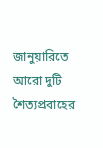জানুয়ারিতে আরো দুটি শৈত্যপ্রবাহের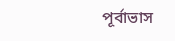পূর্বাভাস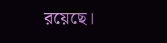রয়েছে।